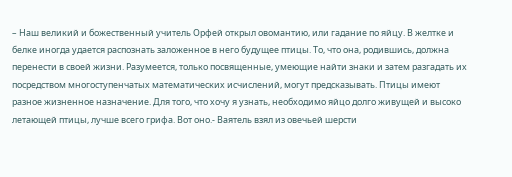– Наш великий и божественный учитель Орфей открыл овомантию, или гадание по яйцу. В желтке и белке иногда удается распознать заложенное в него будущее птицы. То, что она, родившись, должна перенести в своей жизни. Разумеется, только посвященные, умеющие найти знаки и затем разгадать их посредством многоступенчатых математических исчислений, могут предсказывать. Птицы имеют разное жизненное назначение. Для того, что хочу я узнать, необходимо яйцо долго живущей и высоко летающей птицы, лучше всего грифа. Вот оно.- Ваятель взял из овечьей шерсти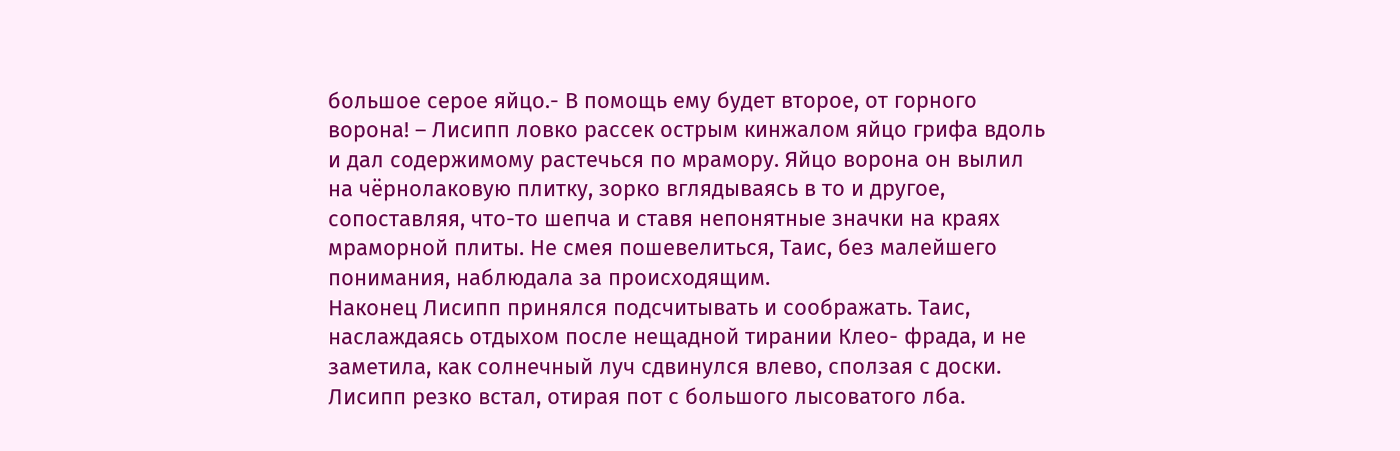большое серое яйцо.- В помощь ему будет второе, от горного ворона! – Лисипп ловко рассек острым кинжалом яйцо грифа вдоль и дал содержимому растечься по мрамору. Яйцо ворона он вылил на чёрнолаковую плитку, зорко вглядываясь в то и другое, сопоставляя, что-то шепча и ставя непонятные значки на краях мраморной плиты. Не смея пошевелиться, Таис, без малейшего понимания, наблюдала за происходящим.
Наконец Лисипп принялся подсчитывать и соображать. Таис, наслаждаясь отдыхом после нещадной тирании Клео- фрада, и не заметила, как солнечный луч сдвинулся влево, сползая с доски. Лисипп резко встал, отирая пот с большого лысоватого лба.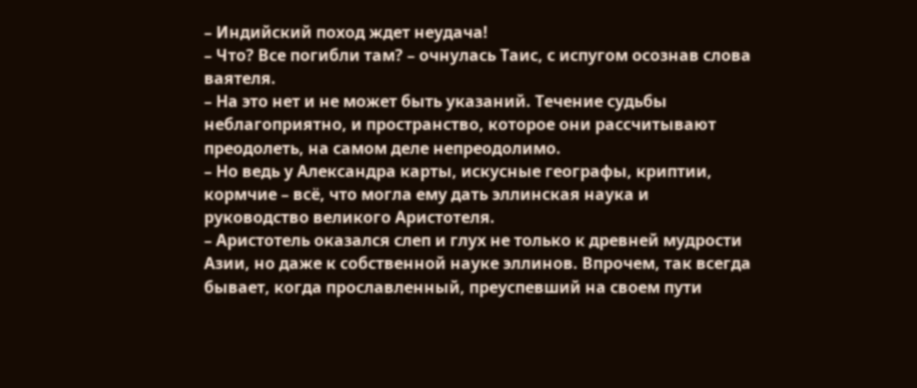– Индийский поход ждет неудача!
– Что? Все погибли там? – очнулась Таис, с испугом осознав слова ваятеля.
– На это нет и не может быть указаний. Течение судьбы неблагоприятно, и пространство, которое они рассчитывают преодолеть, на самом деле непреодолимо.
– Но ведь у Александра карты, искусные географы, криптии, кормчие – всё, что могла ему дать эллинская наука и руководство великого Аристотеля.
– Аристотель оказался слеп и глух не только к древней мудрости Азии, но даже к собственной науке эллинов. Впрочем, так всегда бывает, когда прославленный, преуспевший на своем пути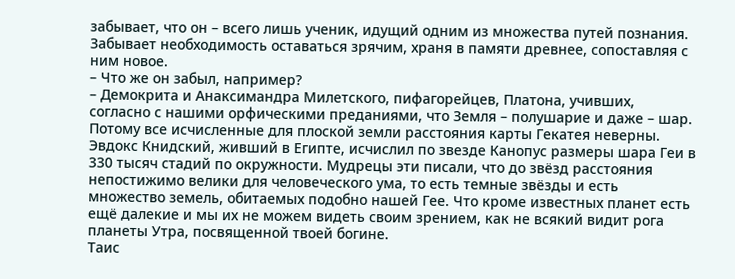забывает, что он – всего лишь ученик, идущий одним из множества путей познания. Забывает необходимость оставаться зрячим, храня в памяти древнее, сопоставляя с ним новое.
– Что же он забыл, например?
– Демокрита и Анаксимандра Милетского, пифагорейцев, Платона, учивших, согласно с нашими орфическими преданиями, что Земля – полушарие и даже – шар. Потому все исчисленные для плоской земли расстояния карты Гекатея неверны. Эвдокс Книдский, живший в Египте, исчислил по звезде Канопус размеры шара Геи в 330 тысяч стадий по окружности. Мудрецы эти писали, что до звёзд расстояния непостижимо велики для человеческого ума, то есть темные звёзды и есть множество земель, обитаемых подобно нашей Гее. Что кроме известных планет есть ещё далекие и мы их не можем видеть своим зрением, как не всякий видит рога планеты Утра, посвященной твоей богине.
Таис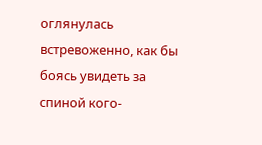оглянулась встревоженно, как бы боясь увидеть за спиной кого-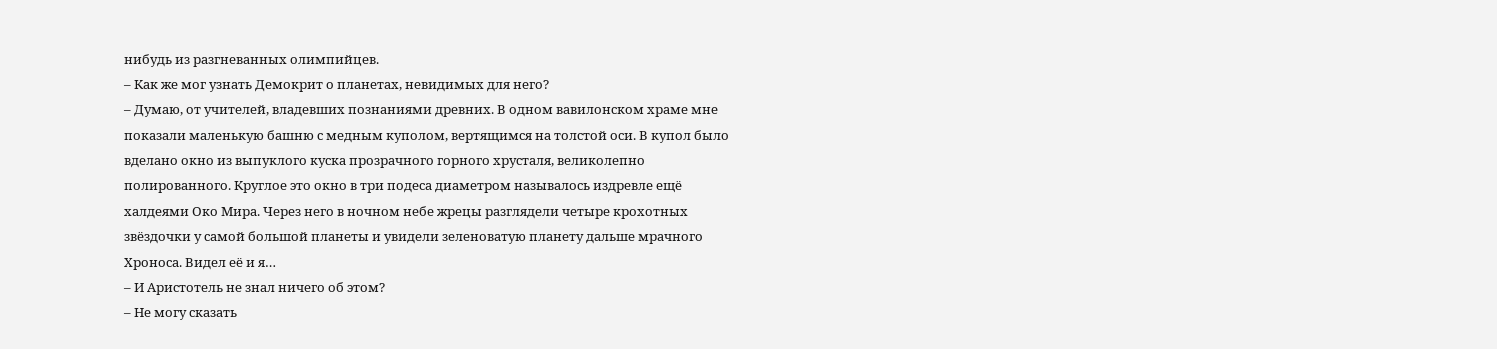нибудь из разгневанных олимпийцев.
– Как же мог узнать Демокрит о планетах, невидимых для него?
– Думаю, от учителей, владевших познаниями древних. В одном вавилонском храме мне показали маленькую башню с медным куполом, вертящимся на толстой оси. В купол было вделано окно из выпуклого куска прозрачного горного хрусталя, великолепно полированного. Круглое это окно в три подеса диаметром называлось издревле ещё халдеями Око Мира. Через него в ночном небе жрецы разглядели четыре крохотных звёздочки у самой большой планеты и увидели зеленоватую планету дальше мрачного Хроноса. Видел её и я…
– И Аристотель не знал ничего об этом?
– Не могу сказать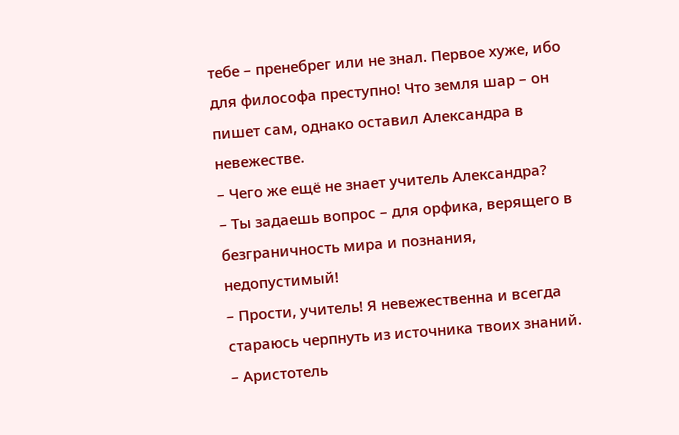тебе – пренебрег или не знал. Первое хуже, ибо для философа преступно! Что земля шар – он пишет сам, однако оставил Александра в невежестве.
– Чего же ещё не знает учитель Александра?
– Ты задаешь вопрос – для орфика, верящего в безграничность мира и познания, недопустимый!
– Прости, учитель! Я невежественна и всегда стараюсь черпнуть из источника твоих знаний.
– Аристотель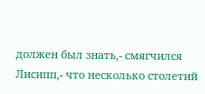должен был знать,- смягчился Лисипп,- что несколько столетий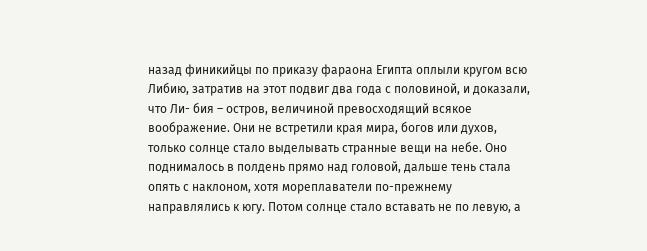назад финикийцы по приказу фараона Египта оплыли кругом всю Либию, затратив на этот подвиг два года с половиной, и доказали, что Ли- бия – остров, величиной превосходящий всякое воображение. Они не встретили края мира, богов или духов, только солнце стало выделывать странные вещи на небе. Оно поднималось в полдень прямо над головой, дальше тень стала опять с наклоном, хотя мореплаватели по-прежнему направлялись к югу. Потом солнце стало вставать не по левую, а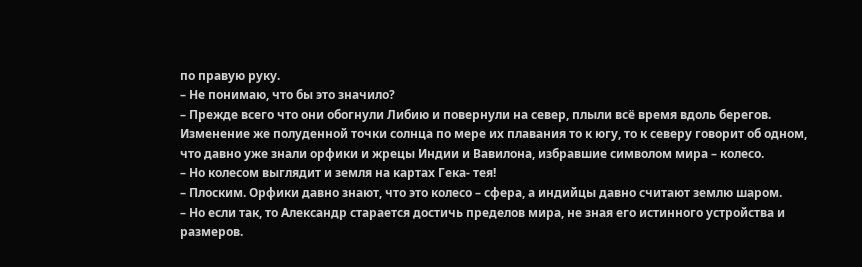по правую руку.
– Не понимаю, что бы это значило?
– Прежде всего что они обогнули Либию и повернули на север, плыли всё время вдоль берегов. Изменение же полуденной точки солнца по мере их плавания то к югу, то к северу говорит об одном, что давно уже знали орфики и жрецы Индии и Вавилона, избравшие символом мира – колесо.
– Но колесом выглядит и земля на картах Гека- тея!
– Плоским. Орфики давно знают, что это колесо – сфера, а индийцы давно считают землю шаром.
– Но если так, то Александр старается достичь пределов мира, не зная его истинного устройства и размеров.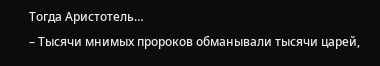Тогда Аристотель…
– Тысячи мнимых пророков обманывали тысячи царей,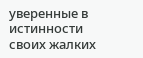уверенные в истинности своих жалких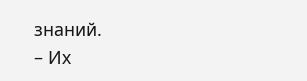знаний.
– Их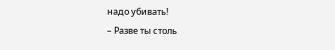надо убивать!
– Разве ты столь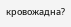кровожадна?